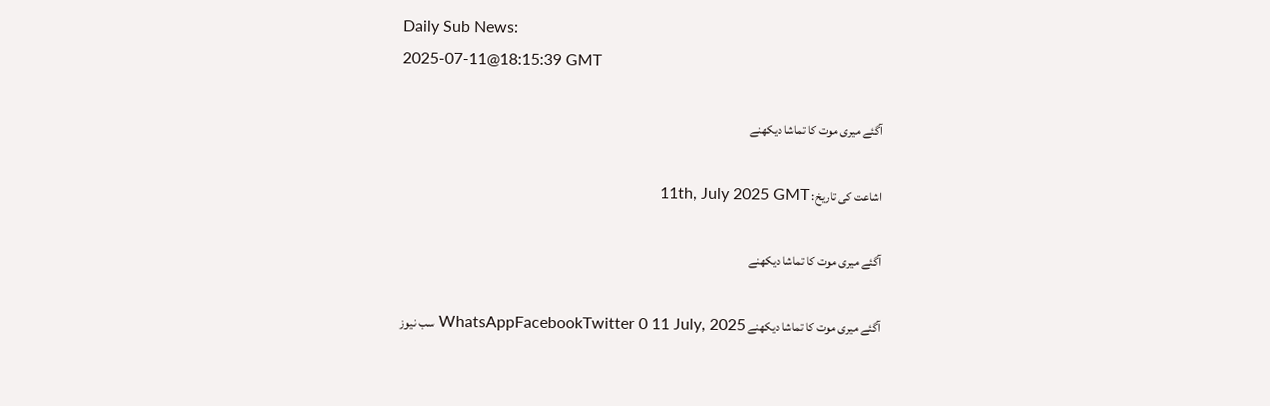Daily Sub News:
2025-07-11@18:15:39 GMT

آگئے میری موت کا تماشا دیکھنے

اشاعت کی تاریخ: 11th, July 2025 GMT

آگئے میری موت کا تماشا دیکھنے

آگئے میری موت کا تماشا دیکھنے WhatsAppFacebookTwitter 0 11 July, 2025 سب نیوز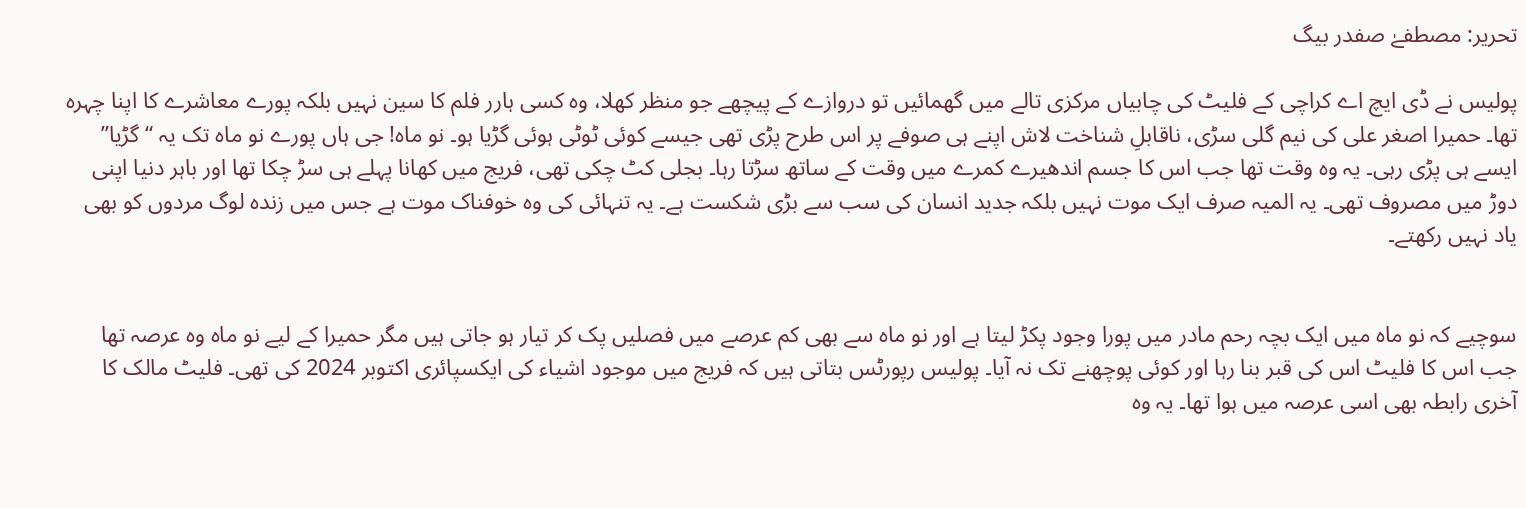تحریر: مصطفےٰ صفدر بیگ

پولیس نے ڈی ایچ اے کراچی کے فلیٹ کی چابیاں مرکزی تالے میں گھمائیں تو دروازے کے پیچھے جو منظر کھلا، وہ کسی ہارر فلم کا سین نہیں بلکہ پورے معاشرے کا اپنا چہرہ تھا۔ حمیرا اصغر علی کی نیم گلی سڑی، ناقابلِ شناخت لاش اپنے ہی صوفے پر اس طرح پڑی تھی جیسے کوئی ٹوٹی ہوئی گڑیا ہو۔ نو ماہ! جی ہاں پورے نو ماہ تک یہ “گڑیا” ایسے ہی پڑی رہی۔ یہ وہ وقت تھا جب اس کا جسم اندھیرے کمرے میں وقت کے ساتھ سڑتا رہا۔ بجلی کٹ چکی تھی، فریج میں کھانا پہلے ہی سڑ چکا تھا اور باہر دنیا اپنی دوڑ میں مصروف تھی۔ یہ المیہ صرف ایک موت نہیں بلکہ جدید انسان کی سب سے بڑی شکست ہے۔ یہ تنہائی کی وہ خوفناک موت ہے جس میں زندہ لوگ مردوں کو بھی یاد نہیں رکھتے۔


سوچیے کہ نو ماہ میں ایک بچہ رحم مادر میں پورا وجود پکڑ لیتا ہے اور نو ماہ سے بھی کم عرصے میں فصلیں پک کر تیار ہو جاتی ہیں مگر حمیرا کے لیے نو ماہ وہ عرصہ تھا جب اس کا فلیٹ اس کی قبر بنا رہا اور کوئی پوچھنے تک نہ آیا۔ پولیس رپورٹس بتاتی ہیں کہ فریج میں موجود اشیاء کی ایکسپائری اکتوبر 2024 کی تھی۔ فلیٹ مالک کا آخری رابطہ بھی اسی عرصہ میں ہوا تھا۔ یہ وہ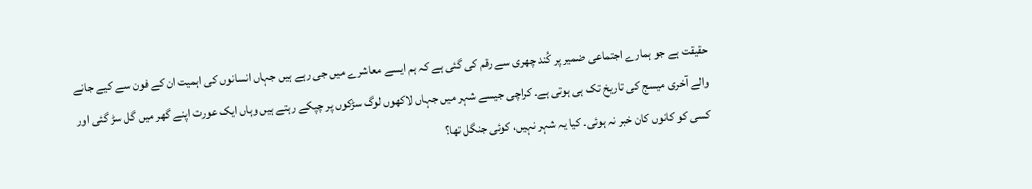حقیقت ہے جو ہمارے اجتماعی ضمیر پر کُند چھری سے رقم کی گئی ہے کہ ہم ایسے معاشرے میں جی رہے ہیں جہاں انسانوں کی اہمیت ان کے فون سے کیے جانے والے آخری میسج کی تاریخ تک ہی ہوتی ہے۔ کراچی جیسے شہر میں جہاں لاکھوں لوگ سڑکوں پر چپکے رہتے ہیں وہاں ایک عورت اپنے گھر میں گل سڑ گئی اور کسی کو کانوں کان خبر نہ ہوئی۔ کیا یہ شہر نہیں، کوئی جنگل تھا؟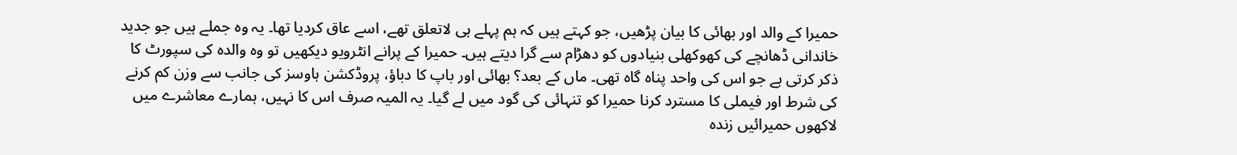حمیرا کے والد اور بھائی کا بیان پڑھیں، جو کہتے ہیں کہ ہم پہلے ہی لاتعلق تھے، اسے عاق کردیا تھا۔ یہ وہ جملے ہیں جو جدید خاندانی ڈھانچے کی کھوکھلی بنیادوں کو دھڑام سے گرا دیتے ہیں۔ حمیرا کے پرانے انٹرویو دیکھیں تو وہ والدہ کی سپورٹ کا ذکر کرتی ہے جو اس کی واحد پناہ گاہ تھی۔ ماں کے بعد؟ بھائی اور باپ کا دباؤ، پروڈکشن ہاوسز کی جانب سے وزن کم کرنے کی شرط اور فیملی کا مسترد کرنا حمیرا کو تنہائی کی گود میں لے گیا۔ یہ المیہ صرف اس کا نہیں، ہمارے معاشرے میں لاکھوں حمیرائیں زندہ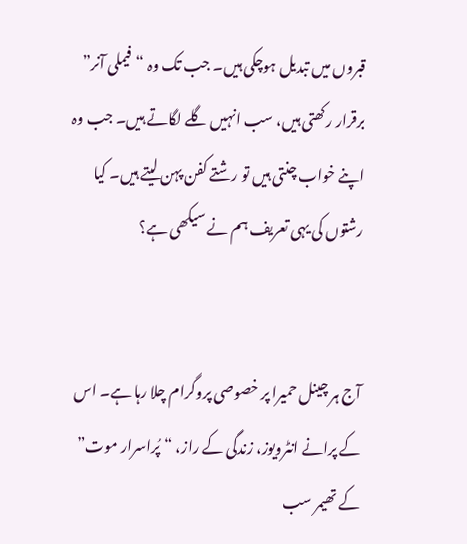قبروں میں تبدیل ہوچکی ہیں۔ جب تک وہ “فیملی آنر” برقرار رکھتی ہیں، سب انہیں گلے لگاتے ہیں۔ جب وہ اپنے خواب چنتی ہیں تو رشتے کفن پہن لیتے ہیں۔ کیا رشتوں کی یہی تعریف ہم نے سیکھی ہے؟


آج ہر چینل حمیرا پر خصوصی پروگرام چلا رہا ہے۔ اس کے پرانے انٹرویوز، زندگی کے راز، “پُراسرار موت” کے تھیمر سب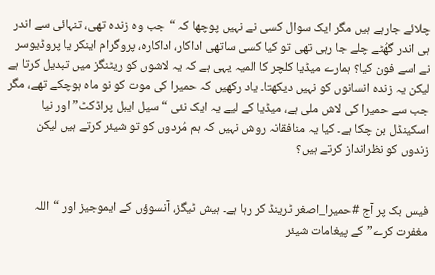چلائے جارہے ہیں مگر ایک سوال کسی نے نہیں پوچھا کہ “جب وہ زندہ تھی، تنہائی سے اندر ہی اندر گھُٹے چلے جا رہی تھی تو کیا کسی ساتھی اداکار، اداکارہ، پروگرام اینکر یا پروڈیوسر نے اسے فون کیا؟ ہمارے میڈیا کلچر کا المیہ یہی ہے کہ یہ لاشوں کو ریٹنگز میں تبدیل کرتا ہے لیکن یہ زندہ انسانوں کو نہیں دیکھتا۔ یاد رکھیں کہ حمیرا کی موت کو نو ماہ ہوچکے تھے، مگر جب سے حمیرا کی لاش ملی ہے، میڈیا کے لیے یہ ایک نئی “سیل ایبل پراڈکٹ” اور نیا اسکینڈل بن چکا ہے۔ کیا یہ منافقانہ روش نہیں کہ ہم مُردوں کو تو شیئر کرتے ہیں لیکن زندوں کو نظرانداز کرتے ہیں؟


فیس بک پر آج #حمیرا_اصغر ٹرینڈ کر رہا ہے۔ ہیش ٹیگز، آنسوؤں کے ایموجیز اور “اللہ مغفرت کرے” کے پیغامات شیئر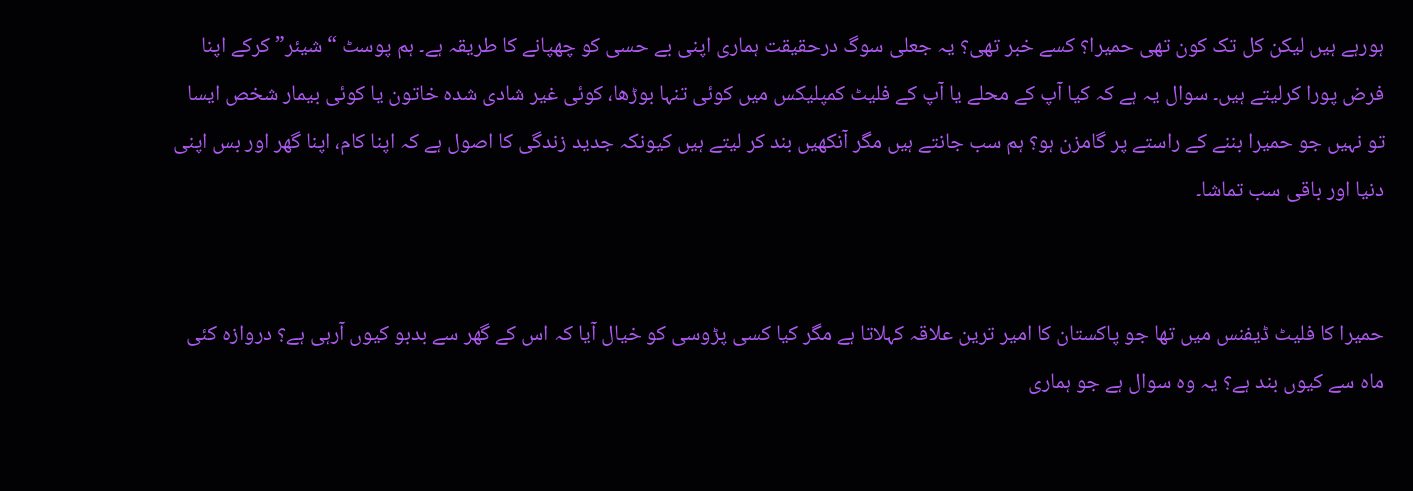ہورہے ہیں لیکن کل تک کون تھی حمیرا؟ کسے خبر تھی؟ یہ جعلی سوگ درحقیقت ہماری اپنی بے حسی کو چھپانے کا طریقہ ہے۔ ہم پوسٹ “شیئر” کرکے اپنا فرض پورا کرلیتے ہیں۔ سوال یہ ہے کہ کیا آپ کے محلے یا آپ کے فلیٹ کمپلیکس میں کوئی تنہا بوڑھا، کوئی غیر شادی شدہ خاتون یا کوئی بیمار شخص ایسا تو نہیں جو حمیرا بننے کے راستے پر گامزن ہو؟ ہم سب جانتے ہیں مگر آنکھیں بند کر لیتے ہیں کیونکہ جدید زندگی کا اصول ہے کہ اپنا کام، اپنا گھر اور بس اپنی دنیا اور باقی سب تماشا۔


حمیرا کا فلیٹ ڈیفنس میں تھا جو پاکستان کا امیر ترین علاقہ کہلاتا ہے مگر کیا کسی پڑوسی کو خیال آیا کہ اس کے گھر سے بدبو کیوں آرہی ہے؟ دروازہ کئی ماہ سے کیوں بند ہے؟ یہ وہ سوال ہے جو ہماری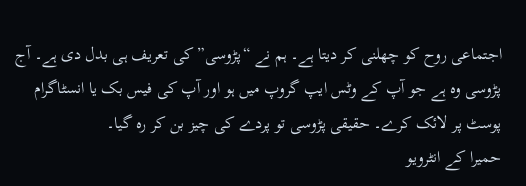اجتماعی روح کو چھلنی کر دیتا ہے۔ ہم نے “پڑوسی” کی تعریف ہی بدل دی ہے۔ آج پڑوسی وہ ہے جو آپ کے وٹس ایپ گروپ میں ہو اور آپ کی فیس بک یا انسٹاگرام پوسٹ پر لائک کرے۔ حقیقی پڑوسی تو پردے کی چیز بن کر رہ گیا۔
حمیرا کے انٹرویو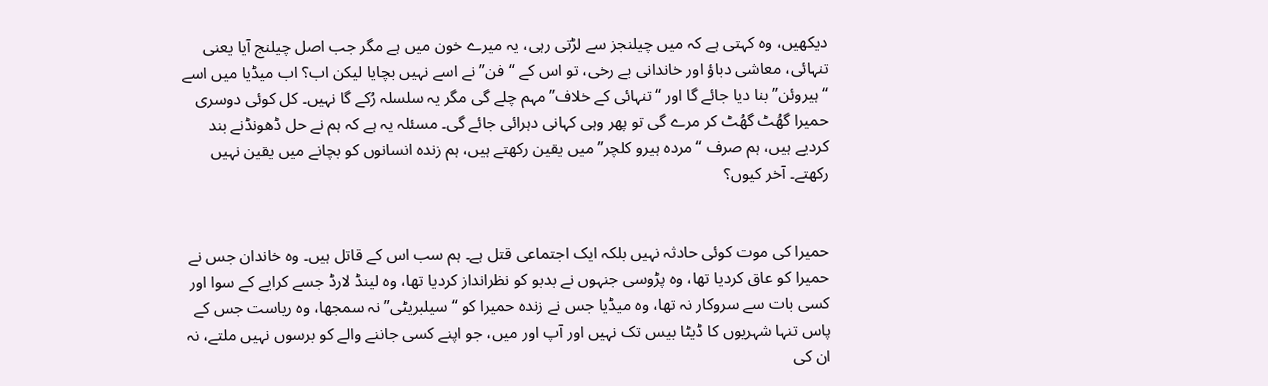دیکھیں، وہ کہتی ہے کہ میں چیلنجز سے لڑتی رہی، یہ میرے خون میں ہے مگر جب اصل چیلنج آیا یعنی تنہائی، معاشی دباؤ اور خاندانی بے رخی، تو اس کے “فن” نے اسے نہیں بچایا لیکن اب؟ اب میڈیا میں اسے “ہیروئن” بنا دیا جائے گا اور “تنہائی کے خلاف” مہم چلے گی مگر یہ سلسلہ رُکے گا نہیں۔ کل کوئی دوسری حمیرا گھُٹ گھُٹ کر مرے گی تو پھر وہی کہانی دہرائی جائے گی۔ مسئلہ یہ ہے کہ ہم نے حل ڈھونڈنے بند کردیے ہیں، ہم صرف “مردہ ہیرو کلچر” میں یقین رکھتے ہیں، ہم زندہ انسانوں کو بچانے میں یقین نہیں رکھتے۔ آخر کیوں؟


حمیرا کی موت کوئی حادثہ نہیں بلکہ ایک اجتماعی قتل ہے۔ ہم سب اس کے قاتل ہیں۔ وہ خاندان جس نے حمیرا کو عاق کردیا تھا، وہ پڑوسی جنہوں نے بدبو کو نظرانداز کردیا تھا، وہ لینڈ لارڈ جسے کرایے کے سوا اور کسی بات سے سروکار نہ تھا، وہ میڈیا جس نے زندہ حمیرا کو “سیلبریٹی” نہ سمجھا، وہ ریاست جس کے پاس تنہا شہریوں کا ڈیٹا بیس تک نہیں اور آپ اور میں، جو اپنے کسی جاننے والے کو برسوں نہیں ملتے، نہ ان کی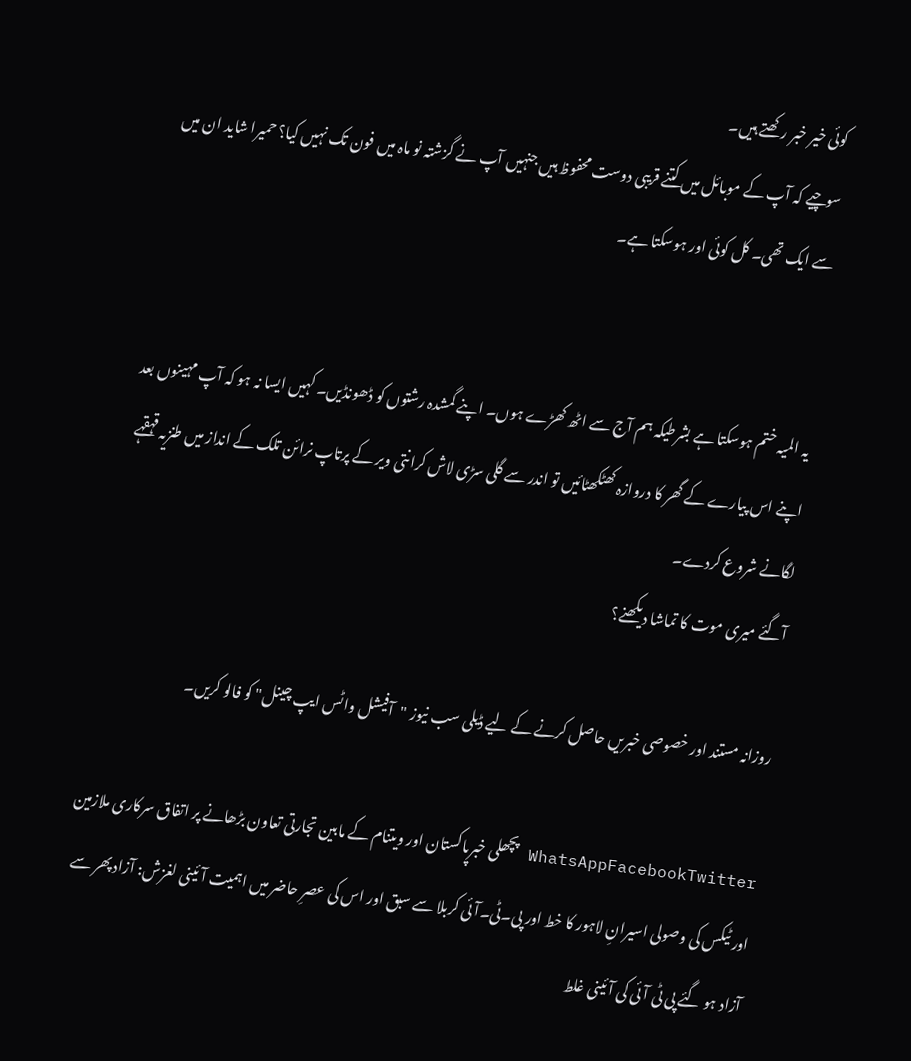کوئی خیر خبر رکھتے ہیں۔
سوچیے کہ آپ کے موبائل میں کتنے قریبی دوست محفوظ ہیں جنہیں آپ نے گزشتہ نو ماہ میں فون تک نہیں کیا؟ حمیرا شاید ان میں سے ایک تھی۔ کل کوئی اور ہوسکتا ہے۔


یہ المیہ ختم ہوسکتا ہے بشرطیکہ ہم آج سے اٹھ کھڑے ہوں۔ اپنے گمشدہ رشتوں کو ڈھونڈیں۔ کہیں ایسا نہ ہو کہ آپ مہینوں بعد اپنے اس پیارے کے گھر کا دروازہ کھٹکھٹائیں تو اندر سے گلی سڑی لاش کرانتی ویر کے پرتاپ نرائن تلک کے انداز میں طنزیہ قہقہے لگانے شروع کردے۔
آگئے میری موت کا تماشا دیکھنے؟

روزانہ مستند اور خصوصی خبریں حاصل کرنے کے لیے ڈیلی سب نیوز "آفیشل واٹس ایپ چینل" کو فالو کریں۔

WhatsAppFacebookTwitter پچھلی خبرپاکستان اور ویتنام کے مابین تجارتی تعاون بڑھانے پر اتفاق سرکاری ملازمین اور ٹیکس کی وصولی اسیرانِ لاہور کا خط اور پی۔ٹی۔آئی کربلا سے سبق اور اس کی عصرِ حاضر میں اہمیت آئینی لغزش: آزاد پھر سے آزاد ہو گئے پی ٹی آئی کی آئینی غلط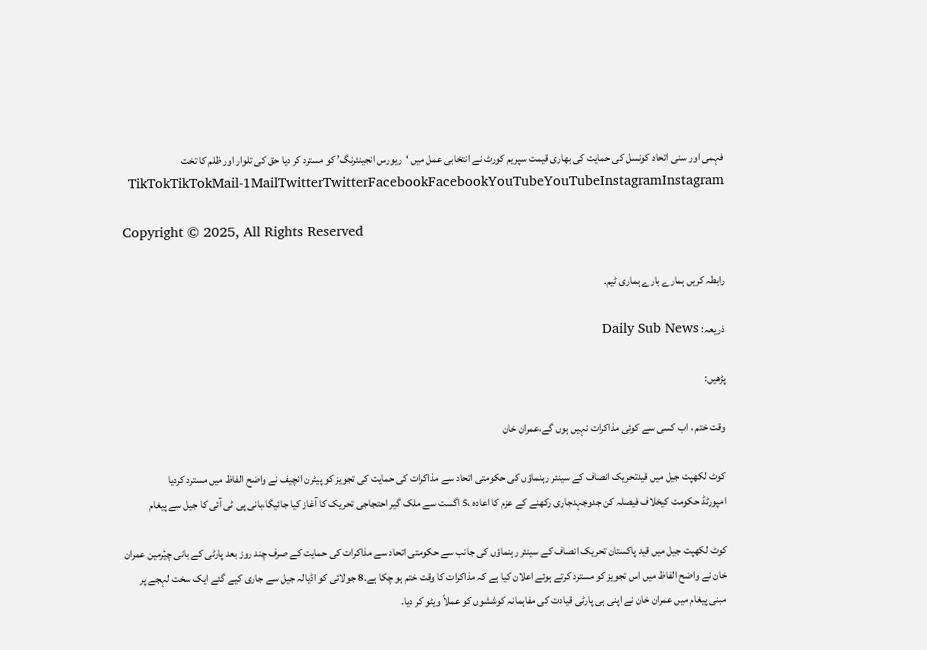فہمی اور سنی اتحاد کونسل کی حمایت کی بھاری قیمت سپریم کورٹ نے انتخابی عمل میں ‘ریورس انجینئرنگ’ کو مسترد کر دیا حق کی تلوار اور ظلم کا تخت TikTokTikTokMail-1MailTwitterTwitterFacebookFacebookYouTubeYouTubeInstagramInstagram

Copyright © 2025, All Rights Reserved

رابطہ کریں ہمارے بارے ہماری ٹیم.

ذریعہ: Daily Sub News

پڑھیں:

وقت ختم ، اب کسی سے کوئی مذاکرات نہیں ہوں گے،عمران خان

کوٹ لکھپت جیل میں قیدتحریک انصاف کے سینئر رہنماؤں کی حکومتی اتحاد سے مذاکرات کی حمایت کی تجویز کو پیٹرن انچیف نے واضح الفاظ میں مسترد کردیا
امپورٹڈ حکومت کیخلاف فیصلہ کن جدوجہدجاری رکھنے کے عزم کا اعادہ ،5 اگست سے ملک گیر احتجاجی تحریک کا آغاز کیا جائیگا،بانی پی ٹی آئی کا جیل سے پیغام

کوٹ لکھپت جیل میں قید پاکستان تحریک انصاف کے سینئر رہنماؤں کی جانب سے حکومتی اتحاد سے مذاکرات کی حمایت کے صرف چند روز بعد پارٹی کے بانی چیٔرمین عمران خان نے واضح الفاظ میں اس تجویز کو مسترد کرتے ہوئے اعلان کیا ہے کہ مذاکرات کا وقت ختم ہو چکا ہے۔8 جولائی کو اڈیالہ جیل سے جاری کیے گئے ایک سخت لہجے پر مبنی پیغام میں عمران خان نے اپنی ہی پارٹی قیادت کی مفاہمانہ کوششوں کو عملاً ویٹو کر دیا۔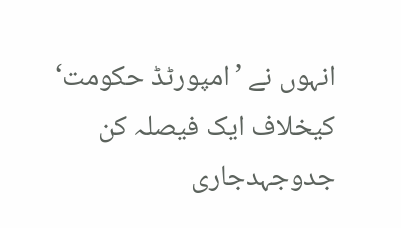انہوں نے ’امپورٹڈ حکومت‘ کیخلاف ایک فیصلہ کن جدوجہدجاری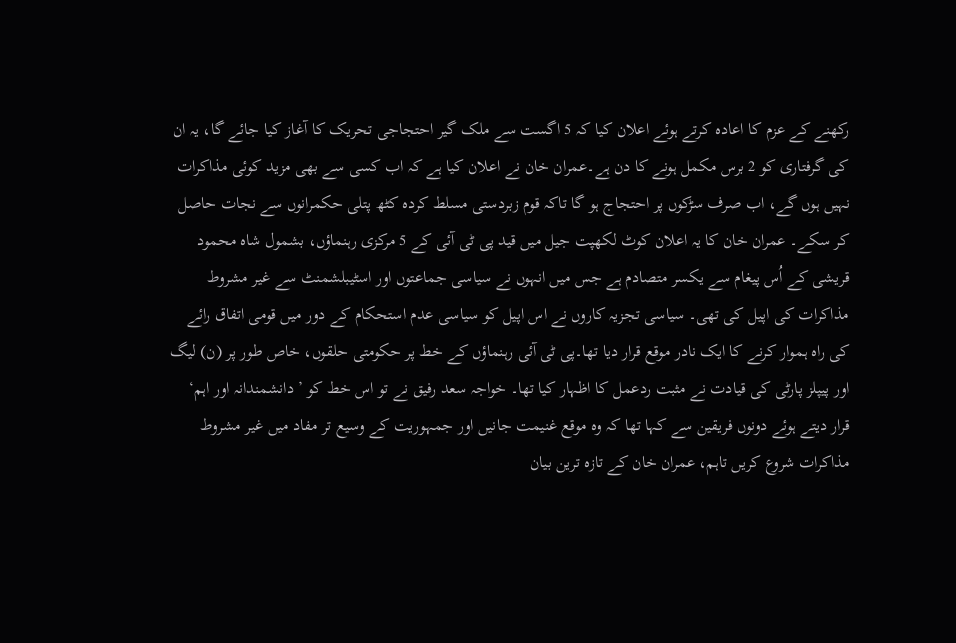رکھنے کے عزم کا اعادہ کرتے ہوئے اعلان کیا کہ 5 اگست سے ملک گیر احتجاجی تحریک کا آغاز کیا جائے گا، یہ ان کی گرفتاری کو 2 برس مکمل ہونے کا دن ہے۔عمران خان نے اعلان کیا ہے کہ اب کسی سے بھی مزید کوئی مذاکرات نہیں ہوں گے، اب صرف سڑکوں پر احتجاج ہو گا تاکہ قوم زبردستی مسلط کردہ کٹھ پتلی حکمرانوں سے نجات حاصل کر سکے۔ عمران خان کا یہ اعلان کوٹ لکھپت جیل میں قید پی ٹی آئی کے 5 مرکزی رہنماؤں، بشمول شاہ محمود قریشی کے اُس پیغام سے یکسر متصادم ہے جس میں انہوں نے سیاسی جماعتوں اور اسٹیبلشمنٹ سے غیر مشروط مذاکرات کی اپیل کی تھی۔ سیاسی تجزیہ کاروں نے اس اپیل کو سیاسی عدم استحکام کے دور میں قومی اتفاق رائے کی راہ ہموار کرنے کا ایک نادر موقع قرار دیا تھا۔پی ٹی آئی رہنماؤں کے خط پر حکومتی حلقوں، خاص طور پر (ن) لیگ اور پیپلز پارٹی کی قیادت نے مثبت ردعمل کا اظہار کیا تھا۔ خواجہ سعد رفیق نے تو اس خط کو ’دانشمندانہ اور اہم‘ قرار دیتے ہوئے دونوں فریقین سے کہا تھا کہ وہ موقع غنیمت جانیں اور جمہوریت کے وسیع تر مفاد میں غیر مشروط مذاکرات شروع کریں تاہم، عمران خان کے تازہ ترین بیان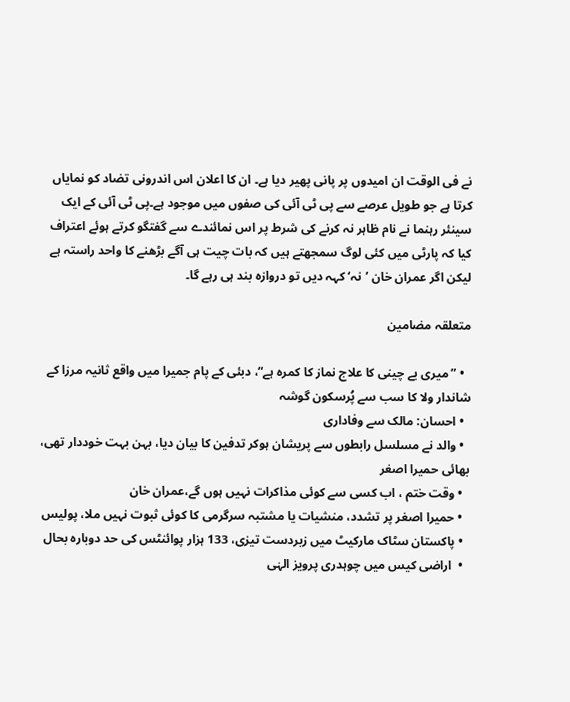نے فی الوقت ان امیدوں پر پانی پھیر دیا ہے۔ ان کا اعلان اس اندرونی تضاد کو نمایاں کرتا ہے جو طویل عرصے سے پی ٹی آئی کی صفوں میں موجود ہے۔پی ٹی آئی کے ایک سینئر رہنما نے نام ظاہر نہ کرنے کی شرط پر اس نمائندے سے گفتگو کرتے ہوئے اعتراف کیا کہ پارٹی میں کئی لوگ سمجھتے ہیں کہ بات چیت ہی آگے بڑھنے کا واحد راستہ ہے لیکن اگر عمران خان ’نہ‘ کہہ دیں تو دروازہ بند ہی رہے گا۔

متعلقہ مضامین

  • ”میری بے چینی کا علاج نماز کا کمرہ ہے“، دبئی کے پام جمیرا میں واقع ثانیہ مرزا کے شاندار ولا کا سب سے پُرسکون گوشہ
  • احسان: مالک سے وفاداری
  • والد نے مسلسل رابطوں سے پریشان ہوکر تدفین کا بیان دیا، بہن بہت خوددار تھی، بھائی حمیرا اصغر
  • وقت ختم ، اب کسی سے کوئی مذاکرات نہیں ہوں گے،عمران خان
  • حمیرا اصغر پر تشدد، منشیات یا مشتبہ سرگرمی کا کوئی ثبوت نہیں ملا، پولیس
  • پاکستان سٹاک مارکیٹ میں زبردست تیزی، 133 ہزار پوائنٹس کی حد دوبارہ بحال
  •  اراضی کیس میں چوہدری پرویز الہٰی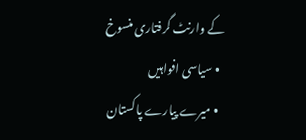کے وارنٹ گرفتاری منسوخ
  • سیاسی افواہیں
  • میرے پیارے پاکستان